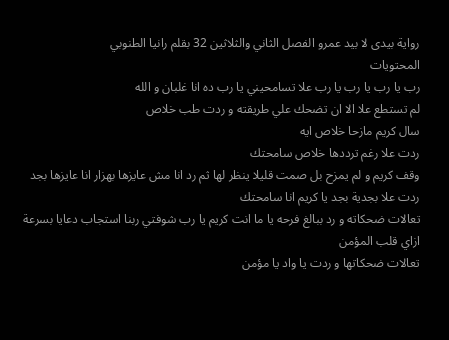رواية بيدى لا بيد عمرو الفصل الثاني والثلاثين 32 بقلم رانيا الطنوبي
المحتويات
رب يا رب يا رب يا رب علا تسامحيني يا رب ده انا غلبان و الله
لم تستطع علا الا ان تضحك علي طريقته و ردت طب خلاص
سال كريم مازحا خلاص ايه
ردت علا رغم ترددها خلاص سامحتك
وقف كريم و لم يمزح بل صمت قليلا ينظر لها ثم رد انا مش عايزها بهزار انا عايزها بجد
ردت علا بجدية بجد يا كريم انا سامحتك
تعالات ضحكاته و رد ببالغ فرحه يا ما انت كريم يا رب شوفتي ربنا استجاب دعايا بسرعة
ازاي قلب المؤمن
تعالات ضحكاتها و ردت يا واد يا مؤمن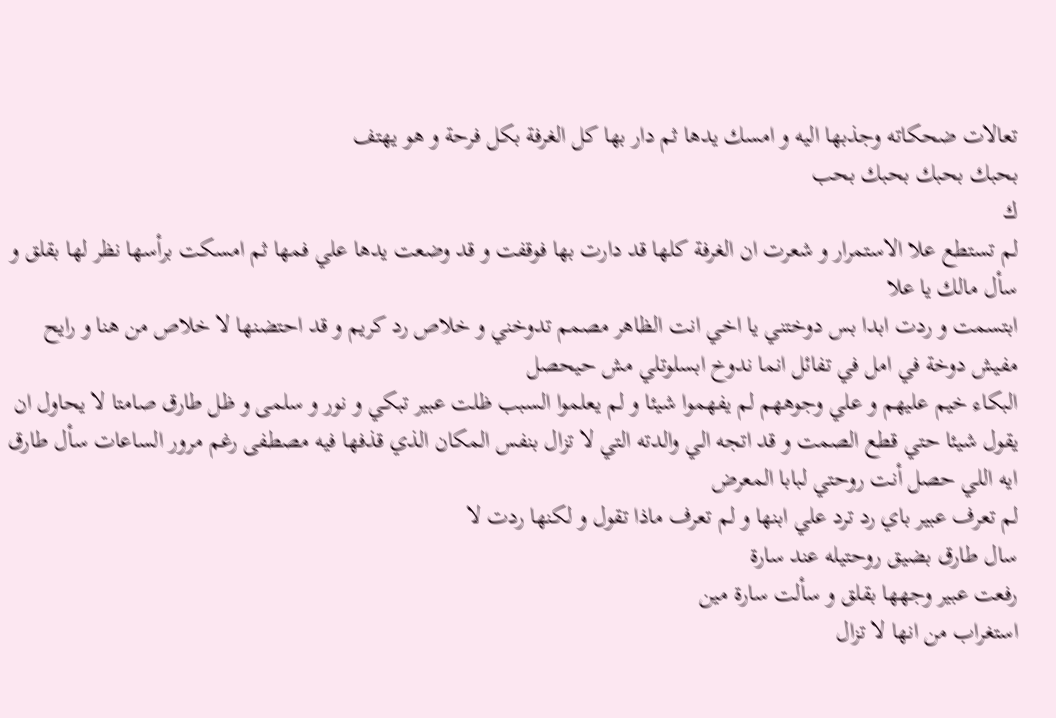تعالات ضحكاته وجذبها اليه و امسك يدها ثم دار بها كل الغرفة بكل فرحة و هو يهتف
بحبك بحبك بحبك بحب
ك
لم تستطع علا الاستمرار و شعرت ان الغرفة كلها قد دارت بها فوقفت و قد وضعت يدها علي فمها ثم امسكت برأسها نظر لها بقلق و سأل مالك يا علا
ابتسمت و ردت ابدا بس دوختني يا اخي انت الظاهر مصمم تدوخني و خلاص رد كريم و قد احتضنها لا خلاص من هنا و رايح مفيش دوخة في امل في تفائل انما ندوخ ابسلوتلي مش حيحصل
البكاء خيم عليهم و علي وجوههم لم يفهموا شيئا و لم يعلموا السبب ظلت عبير تبكي و نور و سلمی و ظل طارق صامتا لا يحاول ان يقول شيئا حتي قطع الصمت و قد اتجه الي والدته التي لا تزال بنفس المكان الذي قذفها فيه مصطفى رغم مرور الساعات سأل طارق
ايه اللي حصل أنت روحتي لبابا المعرض
لم تعرف عبير باي رد ترد علي ابنها و لم تعرف ماذا تقول و لكنها ردت لا
سال طارق بضيق روحتيله عند سارة
رفعت عبير وجهها بقلق و سألت سارة مين
استغراب من انها لا تزال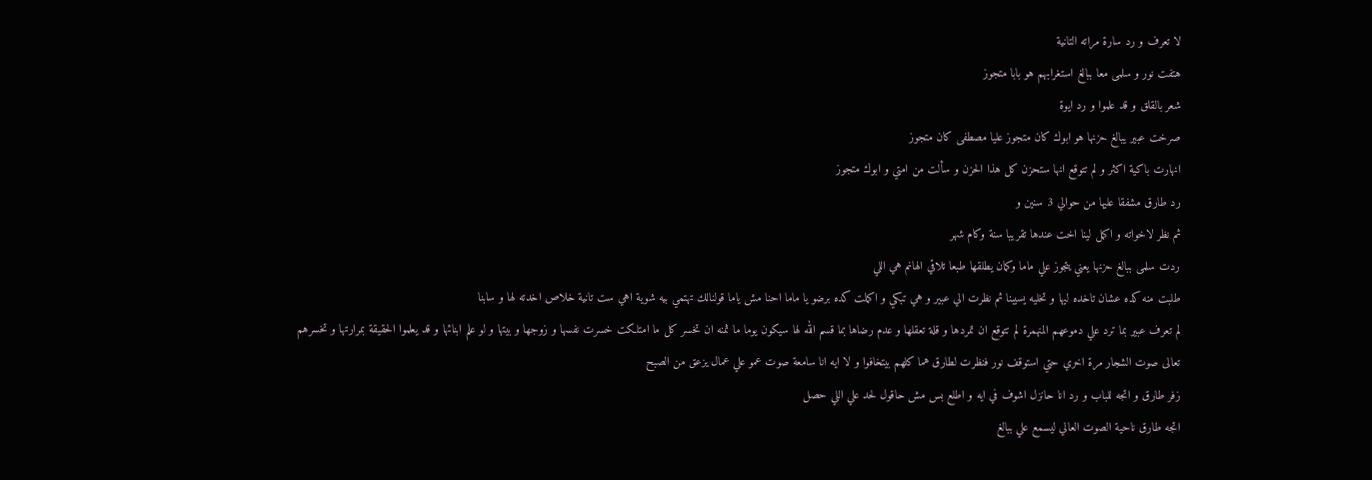لا تعرف و رد سارة مراته التانية
هتفت نور و سلمى معا ببالغ استغرابهم هو بابا متجوز
شعر بالقلق و قد علموا و رد ايوة
صرخت عبير يبالغ حزنها هو ابوك كان متجوز عليا مصطفى كان متجوز
انهارت باكية اكثر و لم تتوقع انها ستحزن كل هذا الحزن و سألت من امتي و ابوك متجوز
رد طارق مشفقا عليها من حوالي 3 سنين و
ثم نظر لاخواته و اكمل لينا اخت عندها تقريبا سنة وكام شهر
ردت سلمى ببالغ حزنها يعني يتجوز علي ماما وكمان يطلقها طبعا تلاقي الهانم هي اللي
طلبت منه كده عشان تاخده ليها و تخليه يسيبنا ثم نظرت الي عبير و هي تبكي و اكملت كده برضو يا ماما احنا مش ياما قولنالك تهتمي بيه شوية اهي ست تانية خلاص اخدته لها و سابنا
لم تعرف عبير بما ترد علي دموعهم المنهمرة لم تتوقع ان تمردها و قلة تعقلها و عدم رضاها بما قسم الله لها سيكون يوما ما ثمنه ان تخسر كل ما امتلكت خسرت نفسها و زوجها و بيتها و لو علم ابنائها و قد يعلموا الحقيقة بمرارتها و تخسرهم
تعالى صوت الشجار مرة اخري حتي استوقف نور فنظرت لطارق هما كلهم بيتخافوا و لا ايه انا سامعة صوت عمو علي عمال يزعق من الصبح
زفر طارق و اتجه للباب و رد انا حانزل اشوف في ايه و اطلع بس مش حاقول لحد علي اللي حصل
اتجه طارق ناحية الصوت العالي ليسمع علي ببالغ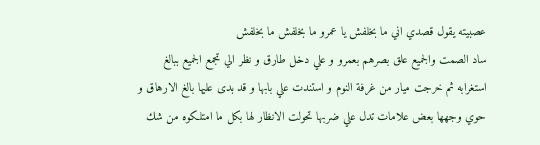عصبيته يقول قصدي اني ما بخلفش يا عمرو ما بخلفش ما بخلفش
ساد الصمت والجميع علق بصرهم بعمرو و علي دخل طارق و نظر الي تجمع الجميع ببالغ استغرابه ثم خرجت ميار من غرفة النوم و استندت علي بابها و قد بدى عليها بالغ الارهاق و حوي وجهها بعض علامات تدل علي ضربها تحولت الانظار لها بكل ما امتلكوه من شك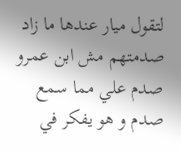لتقول ميار عندها ما زاد صدمتهم مش ابن عمرو
صدم علي مما سمع صدم و هو يفكر في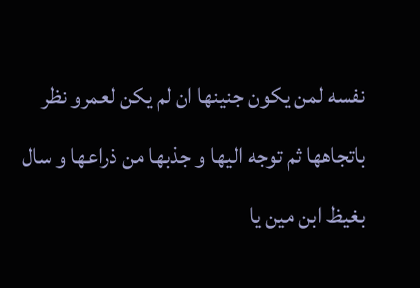نفسه لمن يكون جنينها ان لم يكن لعمرو نظر باتجاهها ثم توجه اليها و جذبها من ذراعها و سال بغيظ ابن مین یا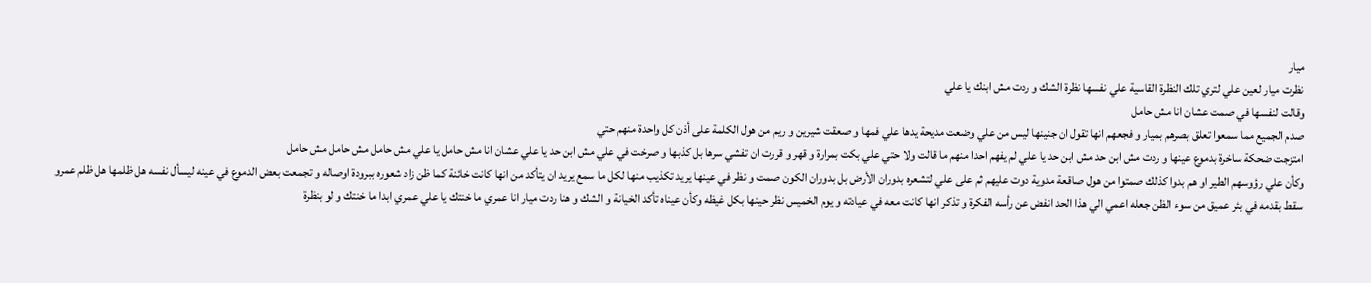میار
نظرت ميار لعين علي لتري تلك النظرة القاسية علي نفسها نظرة الشك و ردت مش ابنك يا علي
وقالت لنفسها في صمت عشان انا مش حامل
صدم الجميع مما سمعوا تعلق بصرهم بميار و فجعهم انها تقول ان جنينها ليس من علي وضعت مديحة يدها علي فمها و صعقت شيرين و ريم من هول الكلمة على أذن كل واحدة منهم حتي
امتزجت ضحكة ساخرة بدموع عينها و ردت مش ابن حد مش ابن حد يا علي لم يفهم احدا منهم ما قالت ولا حتي علي بكت بمرارة و قهر و قررت ان تفشي سرها بل كذبها و صرخت في علي مش ابن حد يا علي عشان انا مش حامل يا علي مش حامل مش حامل مش حامل
وكأن علي رؤوسهم الطير او هم بدوا كذلك صمتوا من هول صاقعة مدوية دوت عليهم ثم على علي لتشعره بدوران الأرض بل بدوران الكون صمت و نظر في عينها يريد تكذيب منها لكل ما سمع يريد ان يتأكد من انها كانت خائنة كما ظن زاد شعوره ببرودة اوصاله و تجمعت بعض الدموع في عينه ليسأل نفسه هل ظلمها هل ظلم عمرو سقط بقدمه في بئر عميق من سوء الظن جعله اعمي الي هذا الحد انفض عن رأسه الفكرة و تذكر انها كانت معه في عيادته و يوم الخميس نظر حينها بكل غيظه وكأن عيناه تأكد الخيانة و الشك و هنا ردت ميار انا عمري ما خنتك يا علي عمري ابدا ما خنتك و لو بنظرة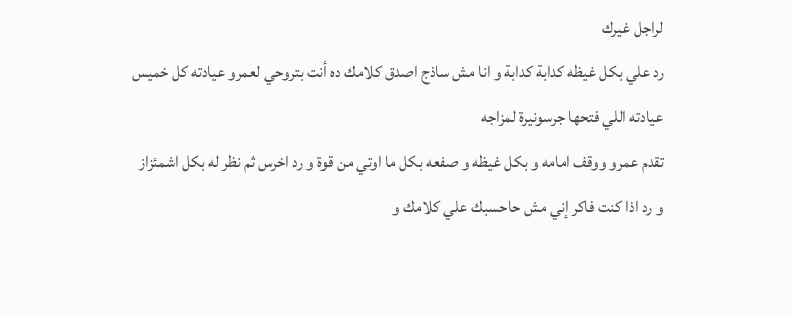لراجل غيرك
رد علي بكل غيظه كدابة كدابة و انا مش ساذج اصدق كلامك ده أنت بتروحي لعمرو عيادته كل خميس عيادته اللي فتحها جرسونيرة لمزاجه
تقدم عمرو ووقف امامه و بكل غيظه و صفعه بكل ما اوتي من قوة و رد اخرس ثم نظر له بكل اشمئزاز و رد اذا كنت فاكر إني مش حاحسبك علي كلامك و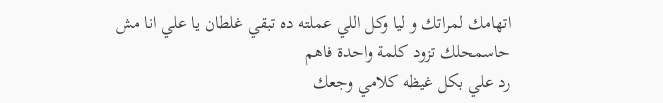اتهامك لمراتك و ليا وكل اللي عملته ده تبقي غلطان يا علي انا مش حاسمحلك تزود كلمة واحدة فاهم
رد علي بكل غيظه كلامي وجعك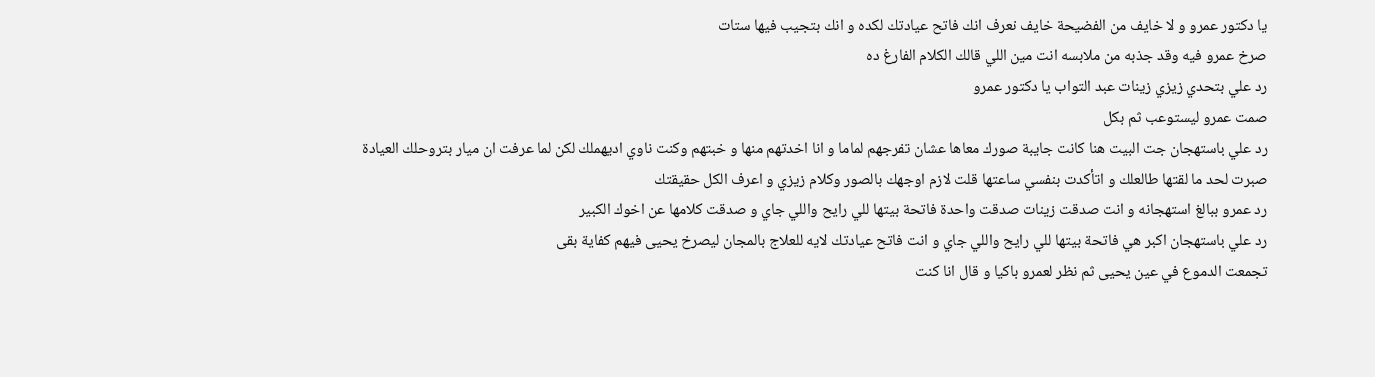يا دكتور عمرو و لا خايف من الفضيحة خايف نعرف انك فاتح عيادتك لكده و انك بتجيب فيها ستات
صرخ عمرو فيه وقد جذبه من ملابسه انت مين اللي قالك الكلام الفارغ ده
رد علي بتحدي زيزي زينات عبد التواب يا دكتور عمرو
صمت عمرو ليستوعب ثم بكل
رد علي باستهجان جت البيت هنا كانت جايبة صورك معاها عشان تفرجهم لماما و انا اخدتهم منها و خبتهم وكنت ناوي اديهملك لكن لما عرفت ان ميار بتروحلك العيادة صبرت لحد ما لقتها طالعلك و اتأكدت بنفسي ساعتها قلت لازم اوجهك بالصور وكلام زيزي و اعرف الكل حقيقتك
رد عمرو ببالغ استهجانه و انت صدقت زينات صدقت واحدة فاتحة بيتها للي رايح واللي جاي و صدقت كلامها عن اخوك الكبير
رد علي باستهجان اكبر هي فاتحة بيتها للي رايح واللي جاي و انت فاتح عيادتك لايه للعلاج بالمجان ليصرخ يحيى فيهم كفاية بقى
تجمعت الدموع في عين يحيى ثم نظر لعمرو باكيا و قال انا كنت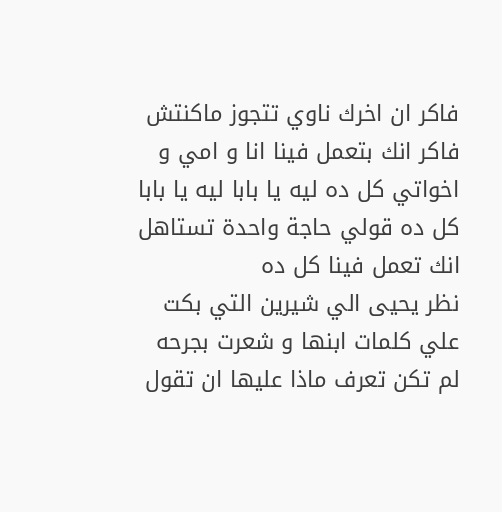فاكر ان اخرك ناوي تتجوز ماكنتش فاكر انك بتعمل فينا انا و امي و اخواتي كل ده ليه يا بابا ليه يا بابا كل ده قولي حاجة واحدة تستاهل انك تعمل فينا كل ده
نظر يحيى الي شيرين التي بكت علي كلمات ابنها و شعرت بجرحه لم تكن تعرف ماذا عليها ان تقول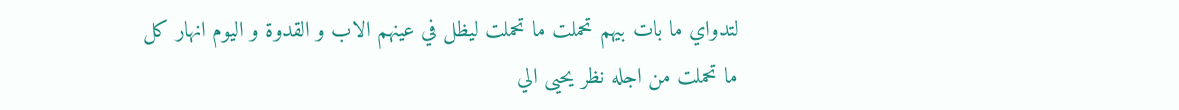لتدواي ما بات بيهم تحملت ما تحملت ليظل في عينهم الاب و القدوة و اليوم انهار كل ما تحملت من اجله نظر يحيى الي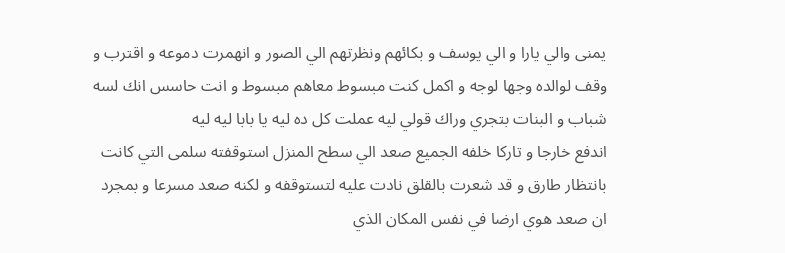يمنى والي يارا و الي يوسف و بكائهم ونظرتهم الي الصور و انهمرت دموعه و اقترب و وقف لوالده وجها لوجه و اكمل كنت مبسوط معاهم مبسوط و انت حاسس انك لسه شباب و البنات بتجري وراك قولي ليه عملت كل ده ليه يا بابا ليه ليه
اندفع خارجا و تاركا خلفه الجميع صعد الي سطح المنزل استوقفته سلمى التي كانت بانتظار طارق و قد شعرت بالقلق نادت عليه لتستوقفه و لكنه صعد مسرعا و بمجرد ان صعد هوي ارضا في نفس المكان الذي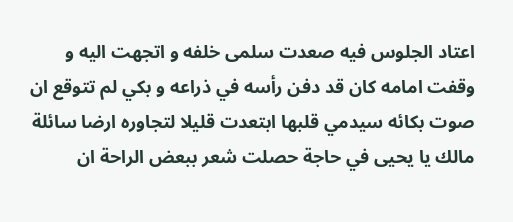اعتاد الجلوس فيه صعدت سلمى خلفه و اتجهت اليه و وقفت امامه كان قد دفن رأسه في ذراعه و بكي لم تتوقع ان صوت بكائه سيدمي قلبها ابتعدت قليلا لتجاوره ارضا سائلة مالك يا يحيى في حاجة حصلت شعر ببعض الراحة ان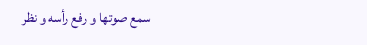سمع صوتها و رفع رأسه و نظر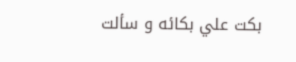بكت علي بكائه و سألت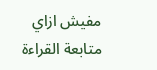مفيش ازاي
متابعة القراءة